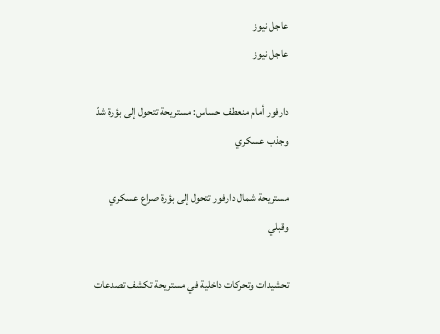عاجل نيوز
عاجل نيوز

دارفور أمام منعطف حساس: مستريحة تتحول إلى بؤرة شدّ وجذب عسكري

مستريحة شمال دارفور تتحول إلى بؤرة صراع عسكري وقبلي

تحشيدات وتحركات داخلية في مستريحة تكشف تصدعات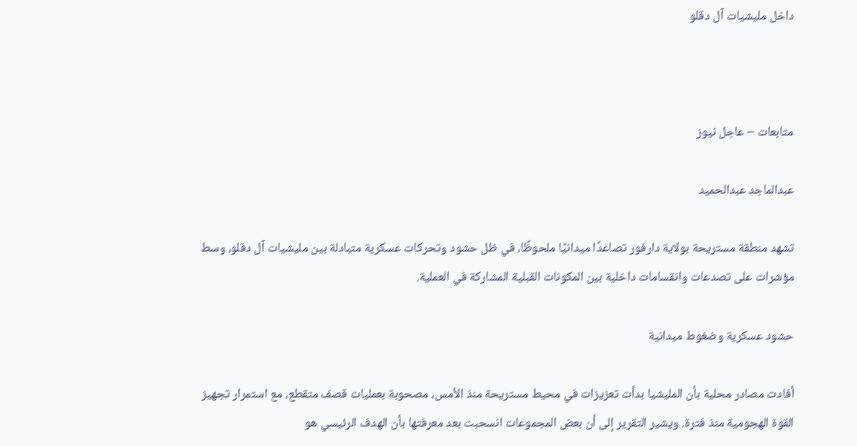داخل مليشيات آل دقلو



متابعات – عاجل نيوز

عبدالماجد عبدالحميد

تشهد منطقة مستريحة بولاية دارفور تصاعدًا ميدانيًا ملحوظًا، في ظل حشود وتحركات عسكرية متبادلة بين مليشيات آل دقلو، وسط مؤشرات على تصدعات وانقسامات داخلية بين المكونات القبلية المشاركة في العملية.

حشود عسكرية وضغوط ميدانية

أفادت مصادر محلية بأن المليشيا بدأت تعزيزات في محيط مستريحة منذ الأمس، مصحوبة بعمليات قصف متقطع، مع استمرار تجهيز القوة الهجومية منذ فترة. ويشير التقرير إلى أن بعض المجموعات انسحبت بعد معرفتها بأن الهدف الرئيسي هو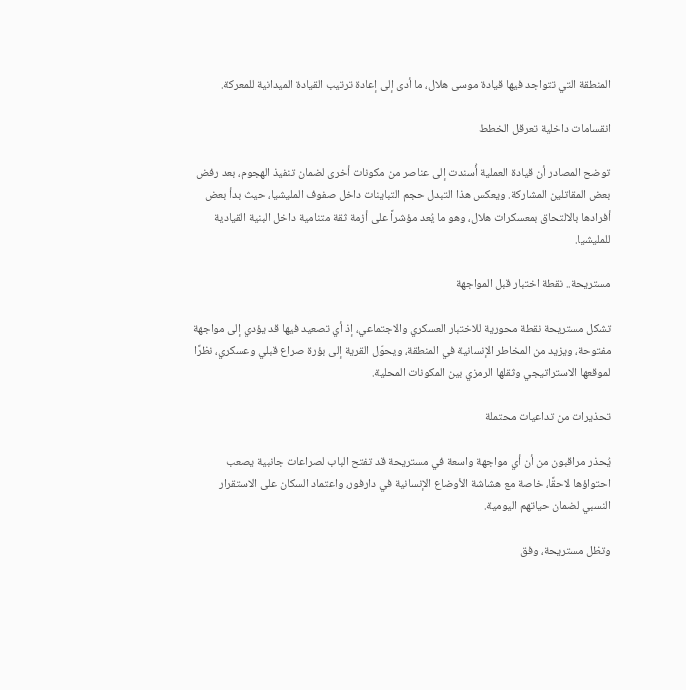المنطقة التي تتواجد فيها قيادة موسى هلال، ما أدى إلى إعادة ترتيب القيادة الميدانية للمعركة.

انقسامات داخلية تعرقل الخطط

توضح المصادر أن قيادة العملية أُسندت إلى عناصر من مكونات أخرى لضمان تنفيذ الهجوم، بعد رفض بعض المقاتلين المشاركة. ويعكس هذا التبدل حجم التباينات داخل صفوف المليشيا، حيث بدأ بعض أفرادها بالالتحاق بمعسكرات هلال، وهو ما يُعد مؤشراً على أزمة ثقة متنامية داخل البنية القيادية للمليشيا.

مستريحة.. نقطة اختبار قبل المواجهة

تشكل مستريحة نقطة محورية للاختبار العسكري والاجتماعي، إذ أي تصعيد فيها قد يؤدي إلى مواجهة مفتوحة، ويزيد من المخاطر الإنسانية في المنطقة، ويحوّل القرية إلى بؤرة صراع قبلي وعسكري، نظرًا لموقعها الاستراتيجي وثقلها الرمزي بين المكونات المحلية.

تحذيرات من تداعيات محتملة

يُحذر مراقبون من أن أي مواجهة واسعة في مستريحة قد تفتح الباب لصراعات جانبية يصعب احتواؤها لاحقًا، خاصة مع هشاشة الأوضاع الإنسانية في دارفور، واعتماد السكان على الاستقرار النسبي لضمان حياتهم اليومية.

وتظل مستريحة، وفق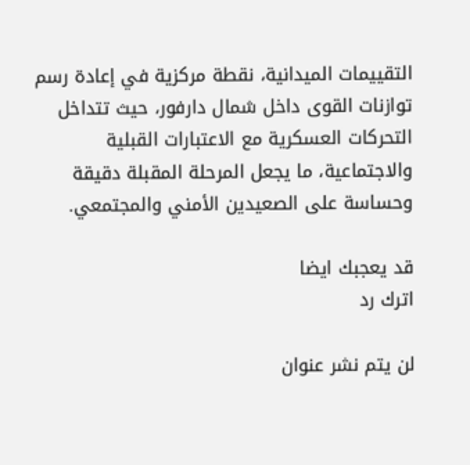التقييمات الميدانية، نقطة مركزية في إعادة رسم توازنات القوى داخل شمال دارفور، حيث تتداخل التحركات العسكرية مع الاعتبارات القبلية والاجتماعية، ما يجعل المرحلة المقبلة دقيقة وحساسة على الصعيدين الأمني والمجتمعي.

قد يعجبك ايضا
اترك رد

لن يتم نشر عنوان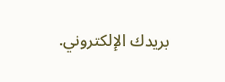بريدك الإلكتروني.